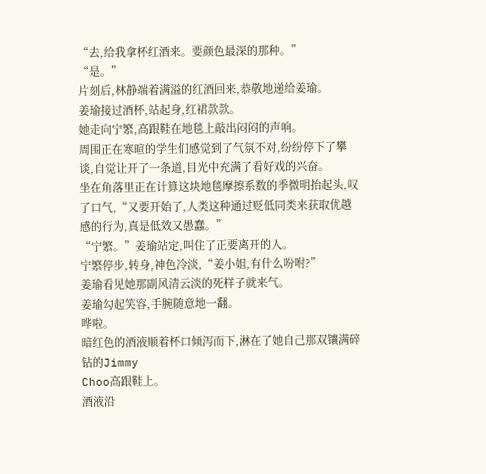“去,给我拿杯红酒来。要颜色最深的那种。”
“是。”
片刻后,林静端着满溢的红酒回来,恭敬地递给姜瑜。
姜瑜接过酒杯,站起身,红裙款款。
她走向宁繁,高跟鞋在地毯上敲出闷闷的声响。
周围正在寒暄的学生们感觉到了气氛不对,纷纷停下了攀谈,自觉让开了一条道,目光中充满了看好戏的兴奋。
坐在角落里正在计算这块地毯摩擦系数的季微明抬起头,叹了口气,“又要开始了,人类这种通过贬低同类来获取优越感的行为,真是低效又愚蠢。”
“宁繁。”姜瑜站定,叫住了正要离开的人。
宁繁停步,转身,神色冷淡,“姜小姐,有什么吩咐?”
姜瑜看见她那副风清云淡的死样子就来气。
姜瑜勾起笑容,手腕随意地一翻。
哗啦。
暗红色的酒液顺着杯口倾泻而下,淋在了她自己那双镶满碎钻的Jimmy
Choo高跟鞋上。
酒液沿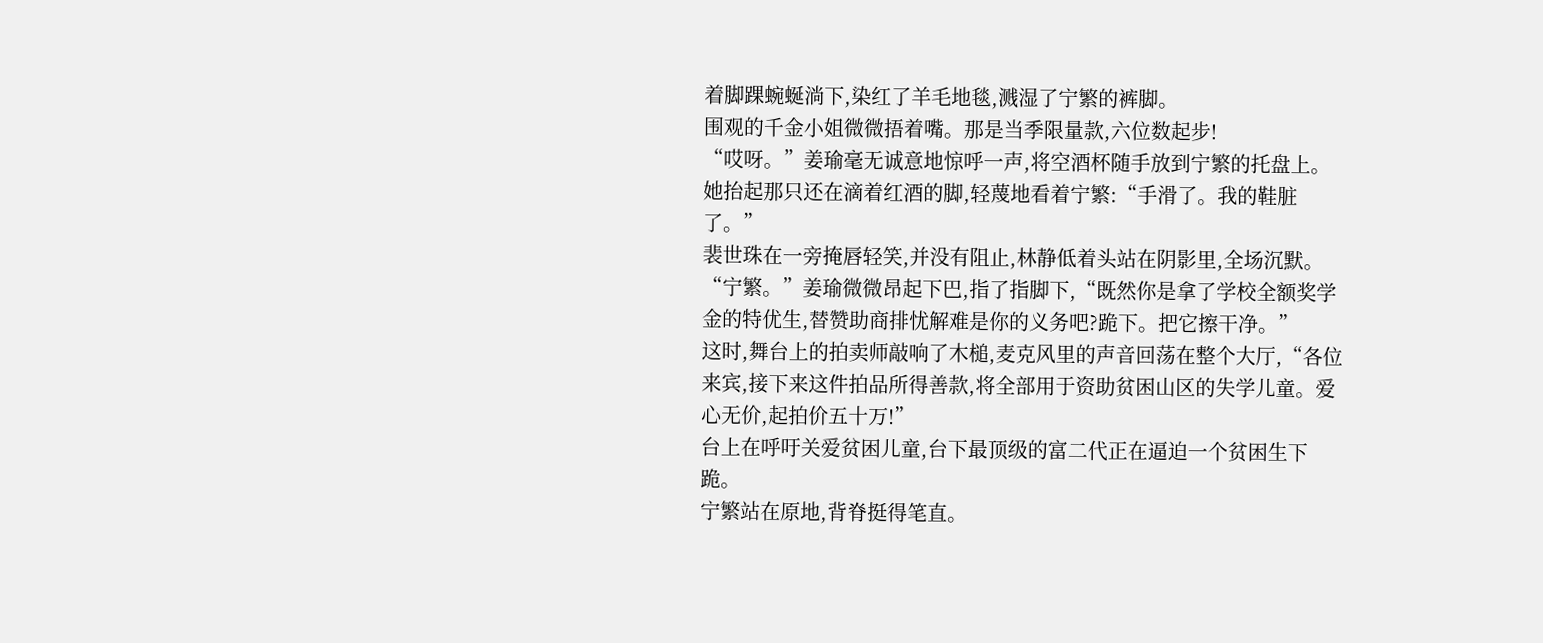着脚踝蜿蜒淌下,染红了羊毛地毯,溅湿了宁繁的裤脚。
围观的千金小姐微微捂着嘴。那是当季限量款,六位数起步!
“哎呀。”姜瑜毫无诚意地惊呼一声,将空酒杯随手放到宁繁的托盘上。
她抬起那只还在滴着红酒的脚,轻蔑地看着宁繁:“手滑了。我的鞋脏了。”
裴世珠在一旁掩唇轻笑,并没有阻止,林静低着头站在阴影里,全场沉默。
“宁繁。”姜瑜微微昂起下巴,指了指脚下,“既然你是拿了学校全额奖学金的特优生,替赞助商排忧解难是你的义务吧?跪下。把它擦干净。”
这时,舞台上的拍卖师敲响了木槌,麦克风里的声音回荡在整个大厅,“各位来宾,接下来这件拍品所得善款,将全部用于资助贫困山区的失学儿童。爱心无价,起拍价五十万!”
台上在呼吁关爱贫困儿童,台下最顶级的富二代正在逼迫一个贫困生下跪。
宁繁站在原地,背脊挺得笔直。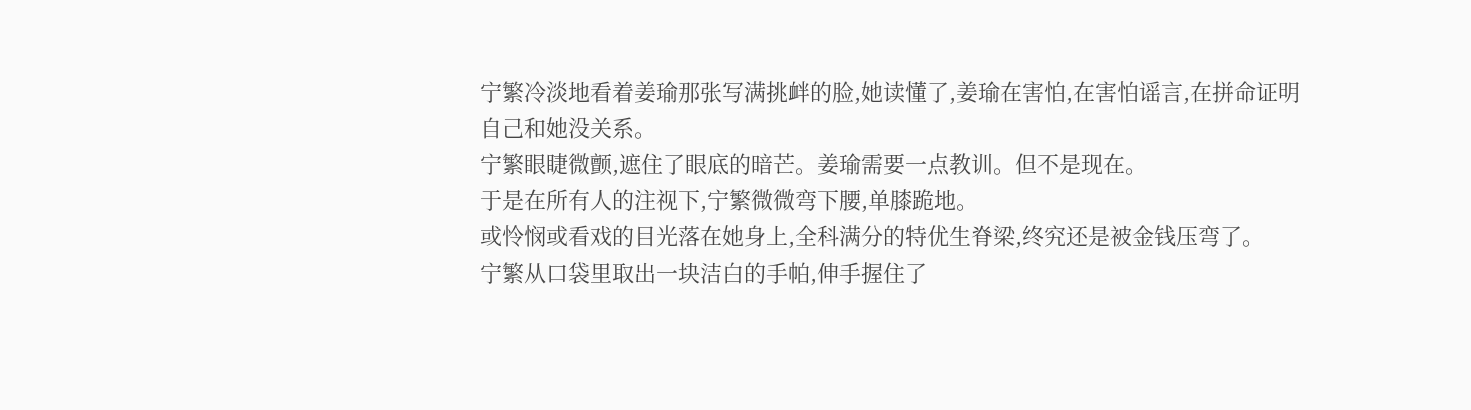宁繁冷淡地看着姜瑜那张写满挑衅的脸,她读懂了,姜瑜在害怕,在害怕谣言,在拼命证明自己和她没关系。
宁繁眼睫微颤,遮住了眼底的暗芒。姜瑜需要一点教训。但不是现在。
于是在所有人的注视下,宁繁微微弯下腰,单膝跪地。
或怜悯或看戏的目光落在她身上,全科满分的特优生脊梁,终究还是被金钱压弯了。
宁繁从口袋里取出一块洁白的手帕,伸手握住了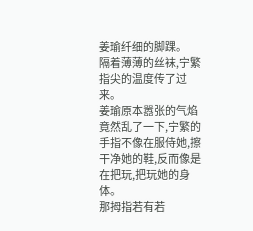姜瑜纤细的脚踝。
隔着薄薄的丝袜,宁繁指尖的温度传了过来。
姜瑜原本嚣张的气焰竟然乱了一下,宁繁的手指不像在服侍她,擦干净她的鞋,反而像是在把玩,把玩她的身体。
那拇指若有若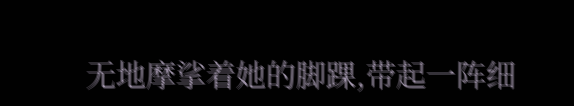无地摩挲着她的脚踝,带起一阵细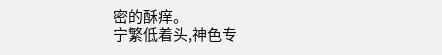密的酥痒。
宁繁低着头,神色专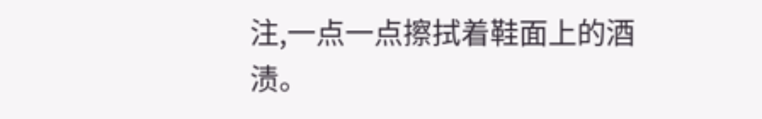注,一点一点擦拭着鞋面上的酒渍。